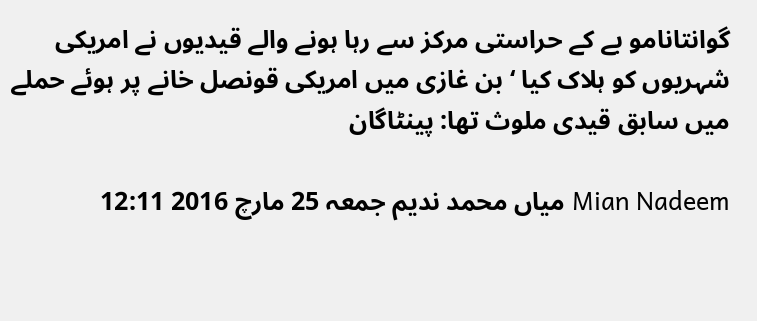گوانتانامو بے کے حراستی مرکز سے رہا ہونے والے قیدیوں نے امریکی شہریوں کو ہلاک کیا ‘ بن غازی میں امریکی قونصل خانے پر ہوئے حملے میں سابق قیدی ملوث تھا: پینٹاگان

Mian Nadeem میاں محمد ندیم جمعہ 25 مارچ 2016 12:11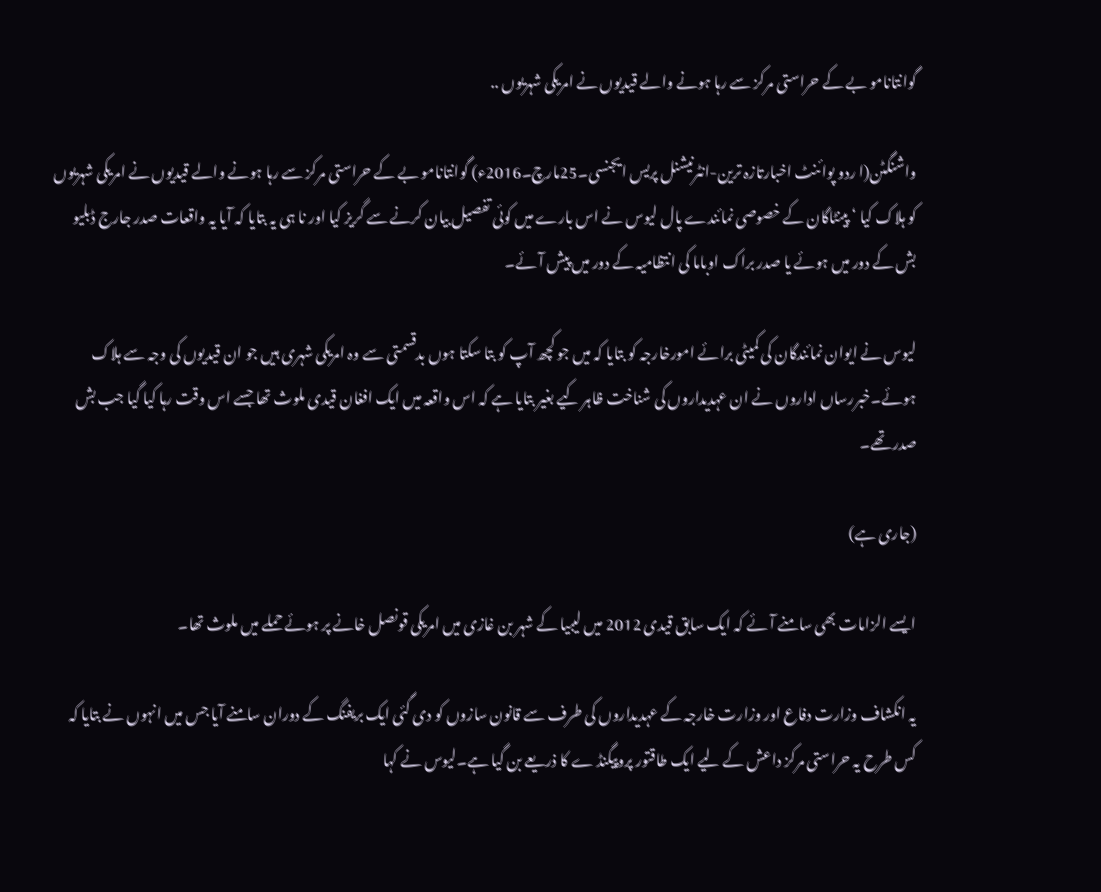گوانتانامو بے کے حراستی مرکز سے رہا ہونے والے قیدیوں نے امریکی شہریوں ..

واشنگٹن(ا ردو پوائنٹ اخبارتازہ ترین-انٹرنیشنل پریس ایجنسی۔25مارچ۔2016ء) گوانتانامو بے کے حراستی مرکز سے رہا ہونے والے قیدیوں نے امریکی شہریوں کو ہلاک کیا ‘ پینٹاگان کے خصوصی نمائندے پال لیوس نے اس بارے میں کوئی تفصیل بیان کرنے سے گریز کیا اور نا ہی یہ بتایا کہ آیا یہ واقعات صدر جارج ڈبلیو بش کے دور میں ہوئے یا صدر براک اوباما کی انتظامیہ کے دور میں پیش آئے۔

لیوس نے ایوان نمائندگان کی کمیٹی برائے امورخارجہ کو بتایا کہ میں جو کچھ آپ کو بتا سکتا ہوں بدقسمتی سے وہ امریکی شہری ہیں جو ان قیدیوں کی وجہ سے ہلاک ہوئے۔خبررساں اداروں نے ان عہدیداروں کی شناخت ظاہر کیے بغیر بتایا ہے کہ اس واقعہ میں ایک افغان قیدی ملوث تھا جسے اس وقت رہا کیا گیا جب بش صدر تھے۔

(جاری ہے)

ایسے الزامات بھی سامنے آئے کہ ایک سابق قیدی 2012 میں لیبیا کے شہر بن غازی میں امریکی قونصل خانے پر ہوئے حملے میں ملوث تھا۔

یہ انکشاف وزارت دفاع اور وزارت خارجہ کے عہدیداروں کی طرف سے قانون سازوں کو دی گئی ایک بریفنگ کے دوران سامنے آیا جس میں انہوں نے بتایا کہ کس طرح یہ حراستی مرکز داعش کے لیے ایک طاقتور پروپیگنڈ ے کا ذریعے بن گیا ہے۔لیوس نے کہا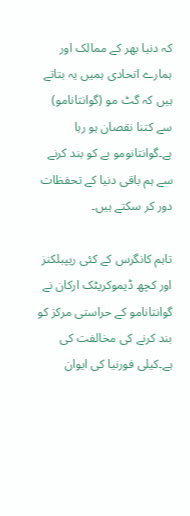کہ دنیا بھر کے ممالک اور ہمارے اتحادی ہمیں یہ بتاتے ہیں کہ گٹ مو (گوانتانامو) سے کتنا نقصان ہو رہا ہے۔گوانتانومو بے کو بند کرنے سے ہم باقی دنیا کے تحفظات دور کر سکتے ہیں۔

تاہم کانگرس کے کئی ریپبلکنز اور کچھ ڈیموکریٹک ارکان نے گوانتانامو کے حراستی مرکز کو بند کرنے کی مخالفت کی ہے۔کیلی فورنیا کی ایوان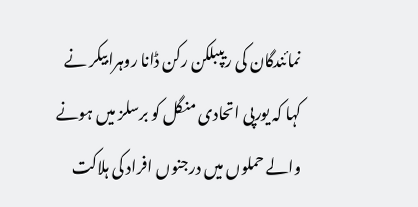نمائندگان کی ریپبلکن رکن ڈانا روہرابیکر نے کہا کہ یورپی اتحادی منگل کو برسلز میں ہونے والے حملوں میں درجنوں افراد کی ہلاکت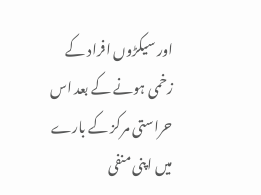اور سیکڑوں افراد کے زخمی ہونے کے بعد اس حراستی مرکز کے بارے میں اپنی منفی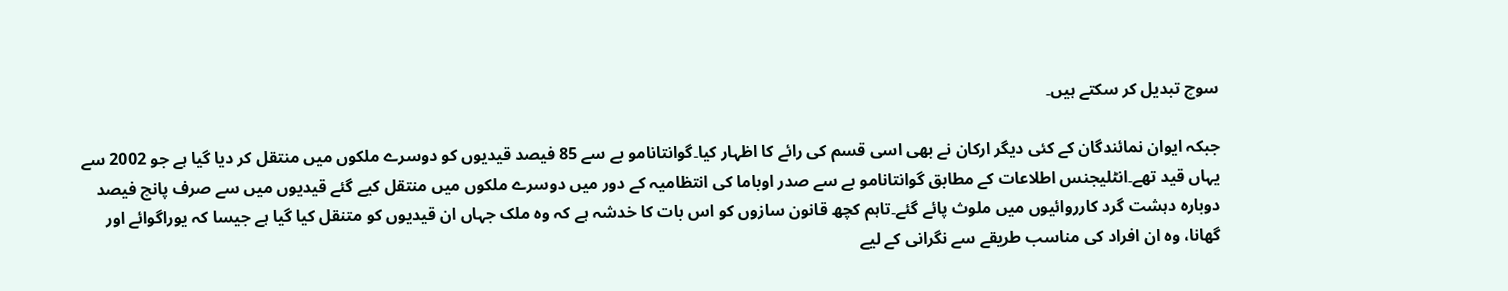سوچ تبدیل کر سکتے ہیں۔

جبکہ ایوان نمائندگان کے کئی دیگر ارکان نے بھی اسی قسم کی رائے کا اظہار کیا۔گوانتانامو بے سے 85 فیصد قیدیوں کو دوسرے ملکوں میں منتقل کر دیا گیا ہے جو 2002 سے یہاں قید تھے۔انٹلیجنس اطلاعات کے مطابق گوانتانامو بے سے صدر اوباما کی انتظامیہ کے دور میں دوسرے ملکوں میں منتقل کیے گئے قیدیوں میں سے صرف پانچ فیصد دوبارہ دہشت گرد کارروائیوں میں ملوث پائے گئے۔تاہم کچھ قانون سازوں کو اس بات کا خدشہ ہے کہ وہ ملک جہاں ان قیدیوں کو متنقل کیا گیا ہے جیسا کہ یوراگوائے اور گھانا، وہ ان افراد کی مناسب طریقے سے نگرانی کے لیے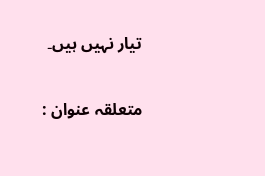تیار نہیں ہیں۔

متعلقہ عنوان :